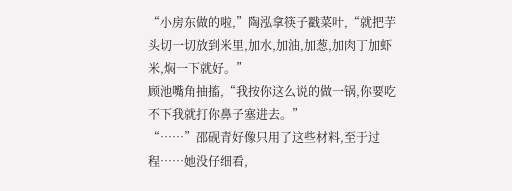“小房东做的啦,”陶泓拿筷子戳菜叶,“就把芋头切一切放到米里,加水,加油,加葱,加肉丁加虾米,焖一下就好。”
顾池嘴角抽搐,“我按你这么说的做一锅,你要吃不下我就打你鼻子塞进去。”
“……”邵砚青好像只用了这些材料,至于过程……她没仔细看,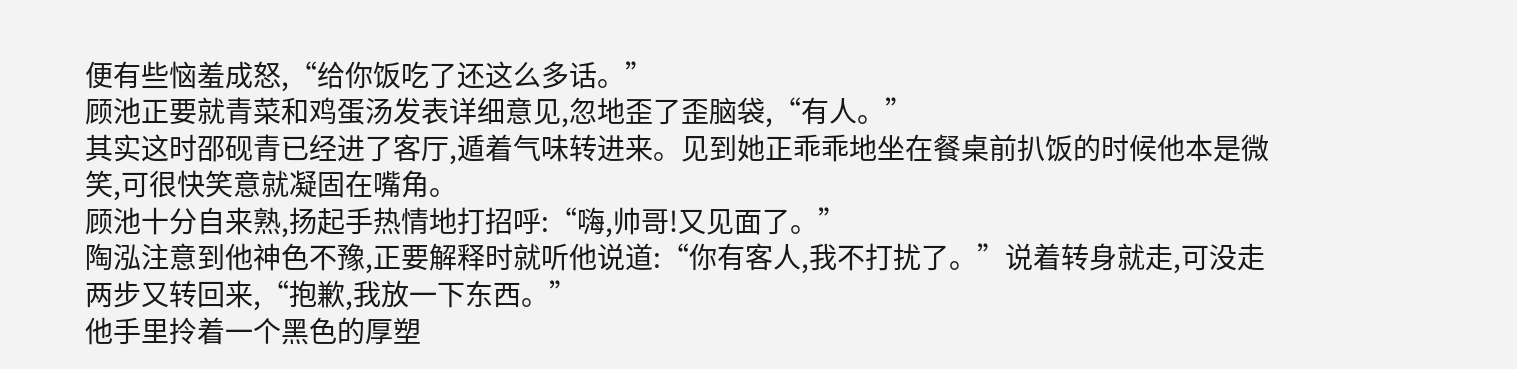便有些恼羞成怒,“给你饭吃了还这么多话。”
顾池正要就青菜和鸡蛋汤发表详细意见,忽地歪了歪脑袋,“有人。”
其实这时邵砚青已经进了客厅,遁着气味转进来。见到她正乖乖地坐在餐桌前扒饭的时候他本是微笑,可很快笑意就凝固在嘴角。
顾池十分自来熟,扬起手热情地打招呼:“嗨,帅哥!又见面了。”
陶泓注意到他神色不豫,正要解释时就听他说道:“你有客人,我不打扰了。”说着转身就走,可没走两步又转回来,“抱歉,我放一下东西。”
他手里拎着一个黑色的厚塑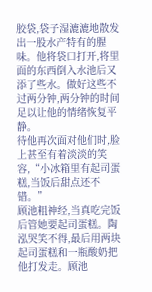胶袋,袋子湿漉漉地散发出一股水产特有的腥味。他将袋口打开,将里面的东西倒入水池后又添了些水。做好这些不过两分钟,两分钟的时间足以让他的情绪恢复平静。
待他再次面对他们时,脸上甚至有着淡淡的笑容,“小冰箱里有起司蛋糕,当饭后甜点还不错。”
顾池粗神经,当真吃完饭后管她要起司蛋糕。陶泓哭笑不得,最后用两块起司蛋糕和一瓶酸奶把他打发走。顾池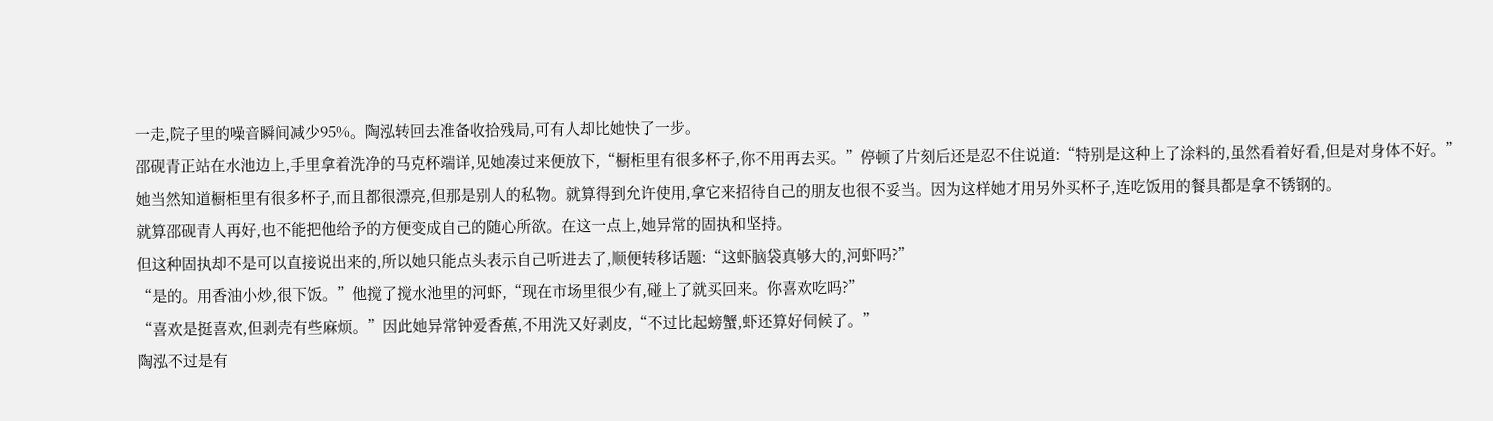一走,院子里的噪音瞬间减少95%。陶泓转回去准备收拾残局,可有人却比她快了一步。
邵砚青正站在水池边上,手里拿着洗净的马克杯端详,见她凑过来便放下,“橱柜里有很多杯子,你不用再去买。”停顿了片刻后还是忍不住说道:“特别是这种上了涂料的,虽然看着好看,但是对身体不好。”
她当然知道橱柜里有很多杯子,而且都很漂亮,但那是别人的私物。就算得到允许使用,拿它来招待自己的朋友也很不妥当。因为这样她才用另外买杯子,连吃饭用的餐具都是拿不锈钢的。
就算邵砚青人再好,也不能把他给予的方便变成自己的随心所欲。在这一点上,她异常的固执和坚持。
但这种固执却不是可以直接说出来的,所以她只能点头表示自己听进去了,顺便转移话题:“这虾脑袋真够大的,河虾吗?”
“是的。用香油小炒,很下饭。”他搅了搅水池里的河虾,“现在市场里很少有,碰上了就买回来。你喜欢吃吗?”
“喜欢是挺喜欢,但剥壳有些麻烦。”因此她异常钟爱香蕉,不用洗又好剥皮,“不过比起螃蟹,虾还算好伺候了。”
陶泓不过是有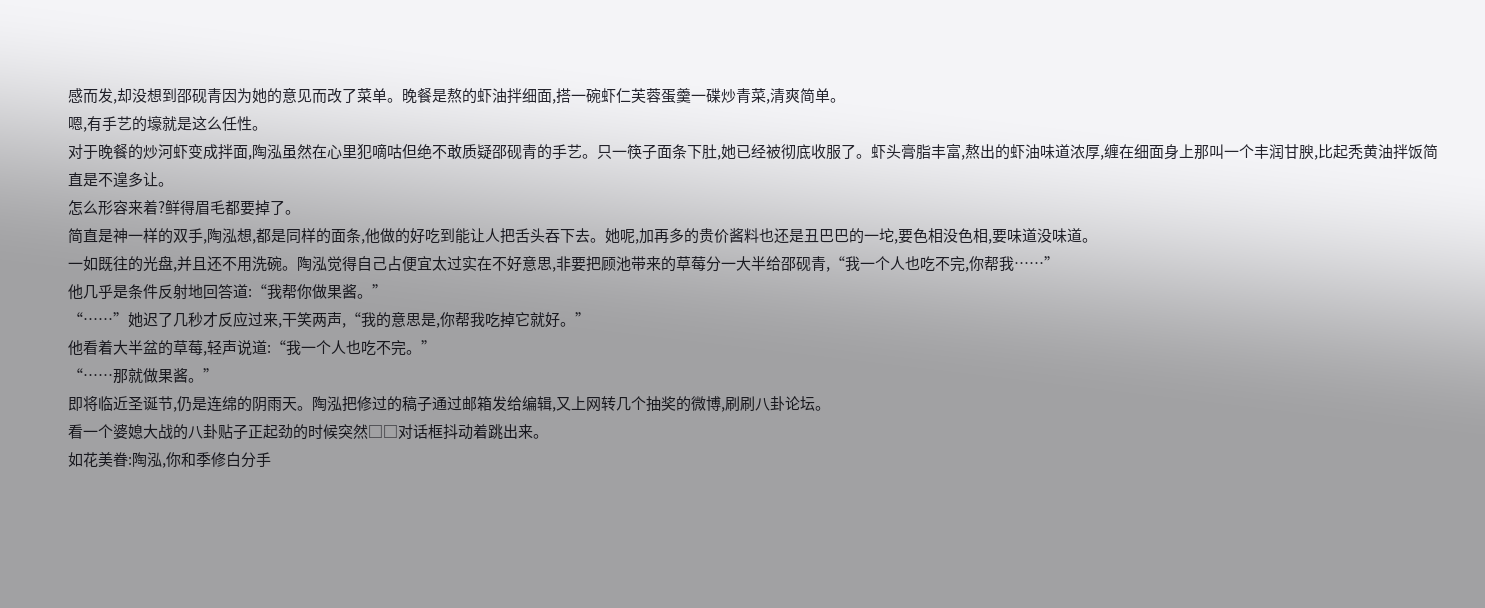感而发,却没想到邵砚青因为她的意见而改了菜单。晚餐是熬的虾油拌细面,搭一碗虾仁芙蓉蛋羹一碟炒青菜,清爽简单。
嗯,有手艺的壕就是这么任性。
对于晚餐的炒河虾变成拌面,陶泓虽然在心里犯嘀咕但绝不敢质疑邵砚青的手艺。只一筷子面条下肚,她已经被彻底收服了。虾头膏脂丰富,熬出的虾油味道浓厚,缠在细面身上那叫一个丰润甘腴,比起秃黄油拌饭简直是不遑多让。
怎么形容来着?鲜得眉毛都要掉了。
简直是神一样的双手,陶泓想,都是同样的面条,他做的好吃到能让人把舌头吞下去。她呢,加再多的贵价酱料也还是丑巴巴的一坨,要色相没色相,要味道没味道。
一如既往的光盘,并且还不用洗碗。陶泓觉得自己占便宜太过实在不好意思,非要把顾池带来的草莓分一大半给邵砚青,“我一个人也吃不完,你帮我……”
他几乎是条件反射地回答道:“我帮你做果酱。”
“……”她迟了几秒才反应过来,干笑两声,“我的意思是,你帮我吃掉它就好。”
他看着大半盆的草莓,轻声说道:“我一个人也吃不完。”
“……那就做果酱。”
即将临近圣诞节,仍是连绵的阴雨天。陶泓把修过的稿子通过邮箱发给编辑,又上网转几个抽奖的微博,刷刷八卦论坛。
看一个婆媳大战的八卦贴子正起劲的时候突然□□对话框抖动着跳出来。
如花美眷:陶泓,你和季修白分手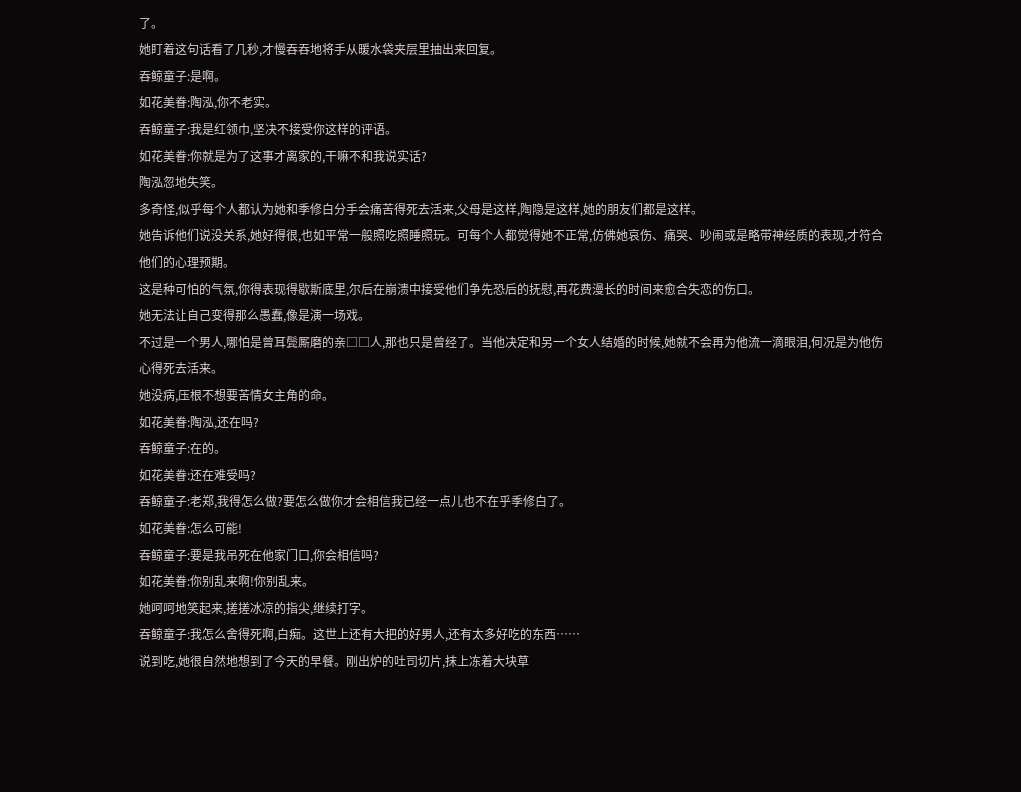了。
她盯着这句话看了几秒,才慢吞吞地将手从暖水袋夹层里抽出来回复。
吞鲸童子:是啊。
如花美眷:陶泓,你不老实。
吞鲸童子:我是红领巾,坚决不接受你这样的评语。
如花美眷:你就是为了这事才离家的,干嘛不和我说实话?
陶泓忽地失笑。
多奇怪,似乎每个人都认为她和季修白分手会痛苦得死去活来,父母是这样,陶隐是这样,她的朋友们都是这样。
她告诉他们说没关系,她好得很,也如平常一般照吃照睡照玩。可每个人都觉得她不正常,仿佛她哀伤、痛哭、吵闹或是略带神经质的表现,才符合他们的心理预期。
这是种可怕的气氛,你得表现得歇斯底里,尔后在崩溃中接受他们争先恐后的抚慰,再花费漫长的时间来愈合失恋的伤口。
她无法让自己变得那么愚蠢,像是演一场戏。
不过是一个男人,哪怕是曾耳鬓厮磨的亲□□人,那也只是曾经了。当他决定和另一个女人结婚的时候,她就不会再为他流一滴眼泪,何况是为他伤心得死去活来。
她没病,压根不想要苦情女主角的命。
如花美眷:陶泓,还在吗?
吞鲸童子:在的。
如花美眷:还在难受吗?
吞鲸童子:老郑,我得怎么做?要怎么做你才会相信我已经一点儿也不在乎季修白了。
如花美眷:怎么可能!
吞鲸童子:要是我吊死在他家门口,你会相信吗?
如花美眷:你别乱来啊!你别乱来。
她呵呵地笑起来,搓搓冰凉的指尖,继续打字。
吞鲸童子:我怎么舍得死啊,白痴。这世上还有大把的好男人,还有太多好吃的东西……
说到吃,她很自然地想到了今天的早餐。刚出炉的吐司切片,抹上冻着大块草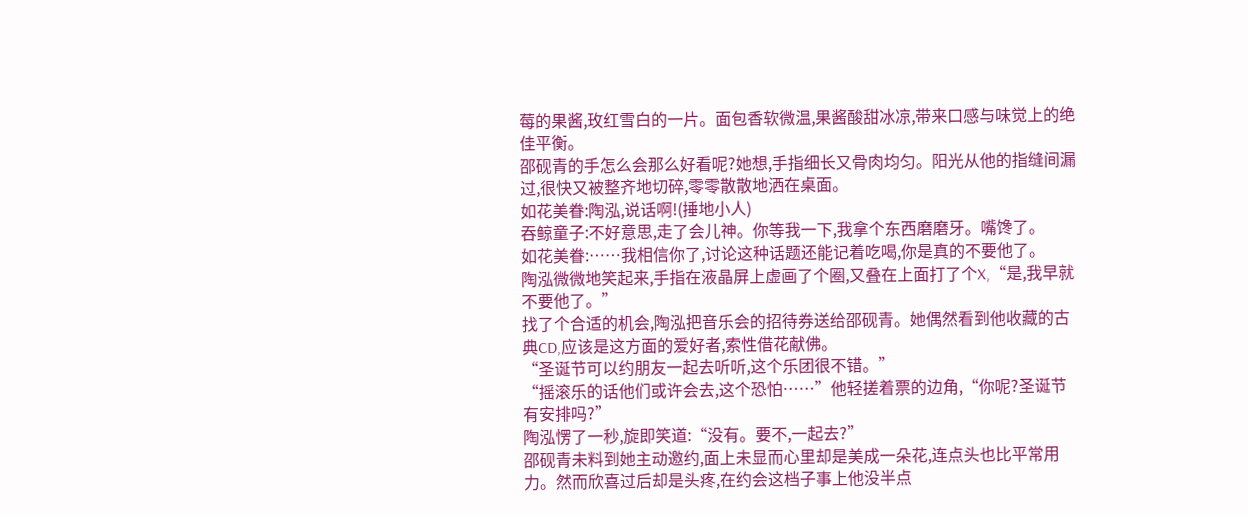莓的果酱,玫红雪白的一片。面包香软微温,果酱酸甜冰凉,带来口感与味觉上的绝佳平衡。
邵砚青的手怎么会那么好看呢?她想,手指细长又骨肉均匀。阳光从他的指缝间漏过,很快又被整齐地切碎,零零散散地洒在桌面。
如花美眷:陶泓,说话啊!(捶地小人)
吞鲸童子:不好意思,走了会儿神。你等我一下,我拿个东西磨磨牙。嘴馋了。
如花美眷:……我相信你了,讨论这种话题还能记着吃喝,你是真的不要他了。
陶泓微微地笑起来,手指在液晶屏上虚画了个圈,又叠在上面打了个X,“是,我早就不要他了。”
找了个合适的机会,陶泓把音乐会的招待券送给邵砚青。她偶然看到他收藏的古典CD,应该是这方面的爱好者,索性借花献佛。
“圣诞节可以约朋友一起去听听,这个乐团很不错。”
“摇滚乐的话他们或许会去,这个恐怕……”他轻搓着票的边角,“你呢?圣诞节有安排吗?”
陶泓愣了一秒,旋即笑道:“没有。要不,一起去?”
邵砚青未料到她主动邀约,面上未显而心里却是美成一朵花,连点头也比平常用力。然而欣喜过后却是头疼,在约会这档子事上他没半点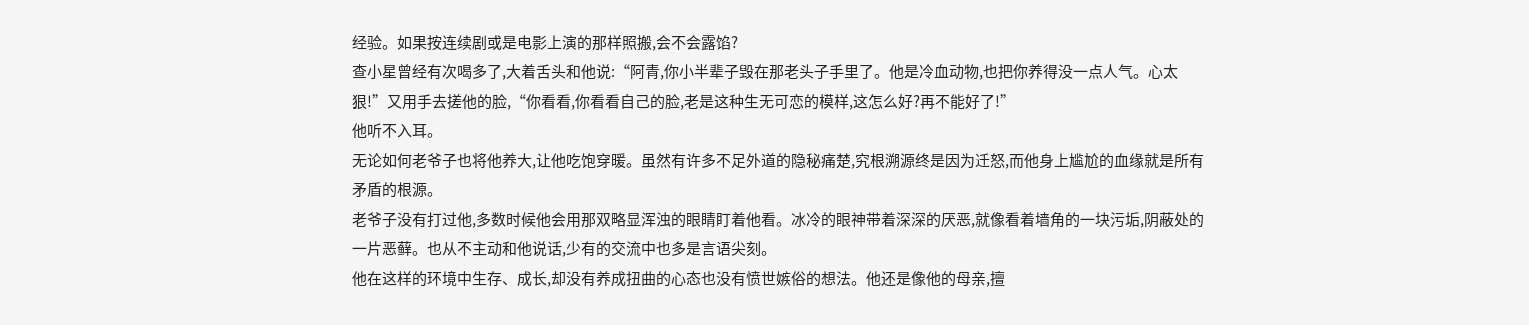经验。如果按连续剧或是电影上演的那样照搬,会不会露馅?
查小星曾经有次喝多了,大着舌头和他说:“阿青,你小半辈子毁在那老头子手里了。他是冷血动物,也把你养得没一点人气。心太狠!”又用手去搓他的脸,“你看看,你看看自己的脸,老是这种生无可恋的模样,这怎么好?再不能好了!”
他听不入耳。
无论如何老爷子也将他养大,让他吃饱穿暖。虽然有许多不足外道的隐秘痛楚,究根溯源终是因为迁怒,而他身上尴尬的血缘就是所有矛盾的根源。
老爷子没有打过他,多数时候他会用那双略显浑浊的眼睛盯着他看。冰冷的眼神带着深深的厌恶,就像看着墙角的一块污垢,阴蔽处的一片恶藓。也从不主动和他说话,少有的交流中也多是言语尖刻。
他在这样的环境中生存、成长,却没有养成扭曲的心态也没有愤世嫉俗的想法。他还是像他的母亲,擅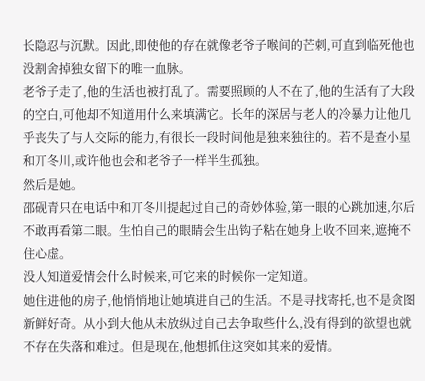长隐忍与沉默。因此,即使他的存在就像老爷子喉间的芒刺,可直到临死他也没割舍掉独女留下的唯一血脉。
老爷子走了,他的生活也被打乱了。需要照顾的人不在了,他的生活有了大段的空白,可他却不知道用什么来填满它。长年的深居与老人的冷暴力让他几乎丧失了与人交际的能力,有很长一段时间他是独来独往的。若不是查小星和丌冬川,或许他也会和老爷子一样半生孤独。
然后是她。
邵砚青只在电话中和丌冬川提起过自己的奇妙体验,第一眼的心跳加速,尔后不敢再看第二眼。生怕自己的眼睛会生出钩子粘在她身上收不回来,遮掩不住心虚。
没人知道爱情会什么时候来,可它来的时候你一定知道。
她住进他的房子,他悄悄地让她填进自己的生活。不是寻找寄托,也不是贪图新鲜好奇。从小到大他从未放纵过自己去争取些什么,没有得到的欲望也就不存在失落和难过。但是现在,他想抓住这突如其来的爱情。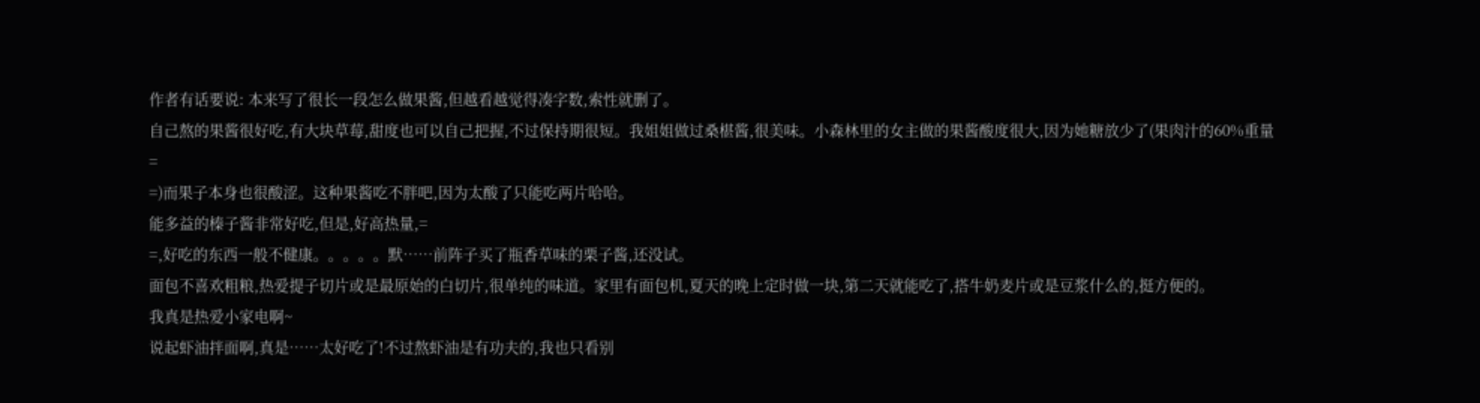作者有话要说: 本来写了很长一段怎么做果酱,但越看越觉得凑字数,索性就删了。
自己熬的果酱很好吃,有大块草莓,甜度也可以自己把握,不过保持期很短。我姐姐做过桑椹酱,很美味。小森林里的女主做的果酱酸度很大,因为她糖放少了(果肉汁的60%重量
=
=)而果子本身也很酸涩。这种果酱吃不胖吧,因为太酸了只能吃两片哈哈。
能多益的榛子酱非常好吃,但是,好高热量,=
=,好吃的东西一般不健康。。。。。默……前阵子买了瓶香草味的栗子酱,还没试。
面包不喜欢粗粮,热爱提子切片或是最原始的白切片,很单纯的味道。家里有面包机,夏天的晚上定时做一块,第二天就能吃了,搭牛奶麦片或是豆浆什么的,挺方便的。
我真是热爱小家电啊~
说起虾油拌面啊,真是……太好吃了!不过熬虾油是有功夫的,我也只看别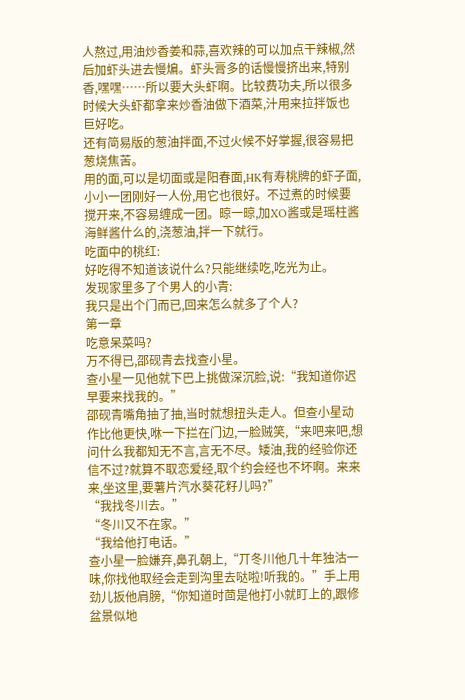人熬过,用油炒香姜和蒜,喜欢辣的可以加点干辣椒,然后加虾头进去慢煸。虾头膏多的话慢慢挤出来,特别香,嘿嘿……所以要大头虾啊。比较费功夫,所以很多时候大头虾都拿来炒香油做下酒菜,汁用来拉拌饭也巨好吃。
还有简易版的葱油拌面,不过火候不好掌握,很容易把葱烧焦苦。
用的面,可以是切面或是阳春面,HK有寿桃牌的虾子面,小小一团刚好一人份,用它也很好。不过煮的时候要搅开来,不容易缠成一团。晾一晾,加XO酱或是瑶柱酱海鲜酱什么的,浇葱油,拌一下就行。
吃面中的桃红:
好吃得不知道该说什么?只能继续吃,吃光为止。
发现家里多了个男人的小青:
我只是出个门而已,回来怎么就多了个人?
第一章
吃意呆菜吗?
万不得已,邵砚青去找查小星。
查小星一见他就下巴上挑做深沉脸,说:“我知道你迟早要来找我的。”
邵砚青嘴角抽了抽,当时就想扭头走人。但查小星动作比他更快,咻一下拦在门边,一脸贼笑,“来吧来吧,想问什么我都知无不言,言无不尽。矮油,我的经验你还信不过?就算不取恋爱经,取个约会经也不坏啊。来来来,坐这里,要薯片汽水葵花籽儿吗?”
“我找冬川去。”
“冬川又不在家。”
“我给他打电话。”
查小星一脸嫌弃,鼻孔朝上,“丌冬川他几十年独沽一味,你找他取经会走到沟里去哒啦!听我的。”手上用劲儿扳他肩膀,“你知道时茴是他打小就盯上的,跟修盆景似地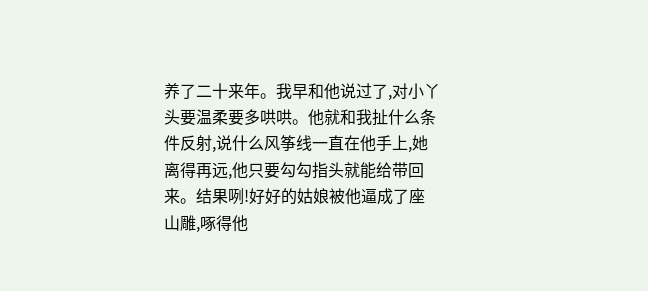养了二十来年。我早和他说过了,对小丫头要温柔要多哄哄。他就和我扯什么条件反射,说什么风筝线一直在他手上,她离得再远,他只要勾勾指头就能给带回来。结果咧!好好的姑娘被他逼成了座山雕,啄得他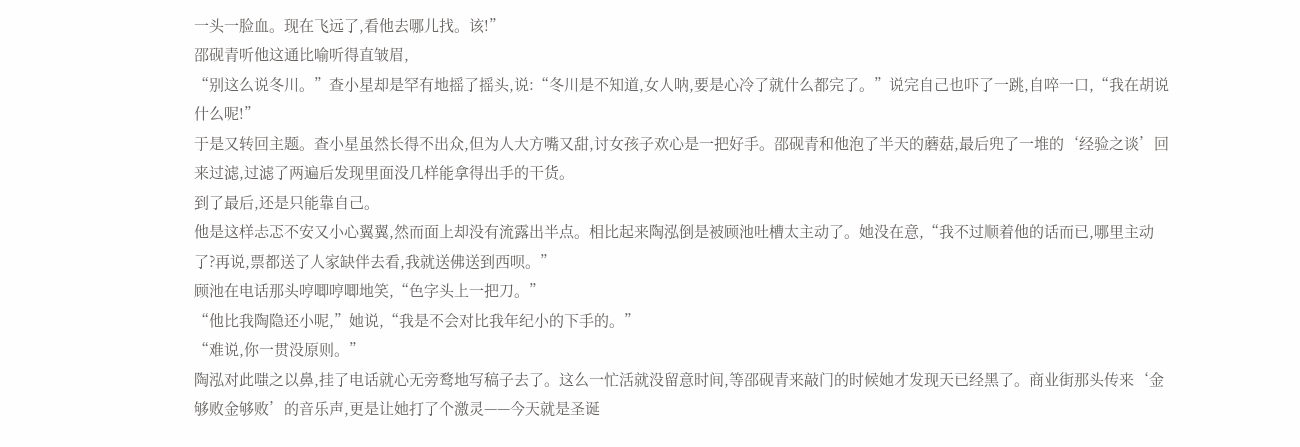一头一脸血。现在飞远了,看他去哪儿找。该!”
邵砚青听他这通比喻听得直皱眉,
“别这么说冬川。”查小星却是罕有地摇了摇头,说:“冬川是不知道,女人呐,要是心冷了就什么都完了。”说完自己也吓了一跳,自啐一口,“我在胡说什么呢!”
于是又转回主题。查小星虽然长得不出众,但为人大方嘴又甜,讨女孩子欢心是一把好手。邵砚青和他泡了半天的蘑菇,最后兜了一堆的‘经验之谈’回来过滤,过滤了两遍后发现里面没几样能拿得出手的干货。
到了最后,还是只能靠自己。
他是这样忐忑不安又小心翼翼,然而面上却没有流露出半点。相比起来陶泓倒是被顾池吐槽太主动了。她没在意,“我不过顺着他的话而已,哪里主动了?再说,票都送了人家缺伴去看,我就送佛送到西呗。”
顾池在电话那头哼唧哼唧地笑,“色字头上一把刀。”
“他比我陶隐还小呢,”她说,“我是不会对比我年纪小的下手的。”
“难说,你一贯没原则。”
陶泓对此嗤之以鼻,挂了电话就心无旁鹜地写稿子去了。这么一忙活就没留意时间,等邵砚青来敲门的时候她才发现天已经黑了。商业街那头传来‘金够败金够败’的音乐声,更是让她打了个激灵——今天就是圣诞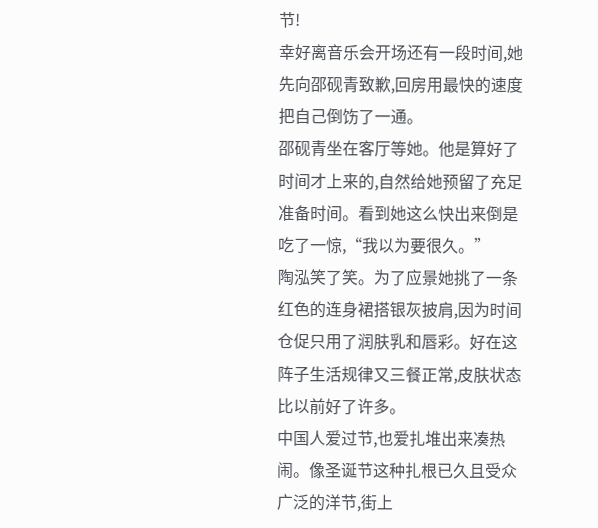节!
幸好离音乐会开场还有一段时间,她先向邵砚青致歉,回房用最快的速度把自己倒饬了一通。
邵砚青坐在客厅等她。他是算好了时间才上来的,自然给她预留了充足准备时间。看到她这么快出来倒是吃了一惊,“我以为要很久。”
陶泓笑了笑。为了应景她挑了一条红色的连身裙搭银灰披肩,因为时间仓促只用了润肤乳和唇彩。好在这阵子生活规律又三餐正常,皮肤状态比以前好了许多。
中国人爱过节,也爱扎堆出来凑热闹。像圣诞节这种扎根已久且受众广泛的洋节,街上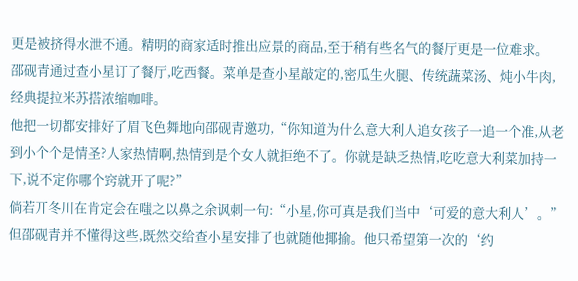更是被挤得水泄不通。精明的商家适时推出应景的商品,至于稍有些名气的餐厅更是一位难求。
邵砚青通过查小星订了餐厅,吃西餐。菜单是查小星敲定的,密瓜生火腿、传统蔬菜汤、炖小牛肉,经典提拉米苏搭浓缩咖啡。
他把一切都安排好了眉飞色舞地向邵砚青邀功,“你知道为什么意大利人追女孩子一追一个准,从老到小个个是情圣?人家热情啊,热情到是个女人就拒绝不了。你就是缺乏热情,吃吃意大利菜加持一下,说不定你哪个窍就开了呢?”
倘若丌冬川在肯定会在嗤之以鼻之余讽刺一句:“小星,你可真是我们当中‘可爱的意大利人’。”
但邵砚青并不懂得这些,既然交给查小星安排了也就随他揶揄。他只希望第一次的‘约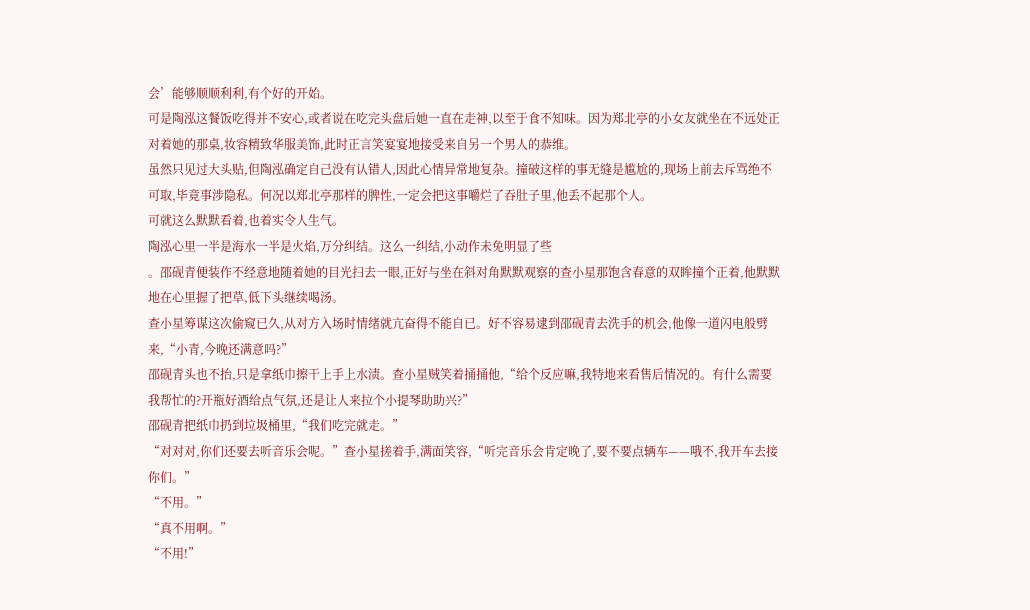会’能够顺顺利利,有个好的开始。
可是陶泓这餐饭吃得并不安心,或者说在吃完头盘后她一直在走神,以至于食不知味。因为郑北亭的小女友就坐在不远处正对着她的那桌,妆容精致华服美饰,此时正言笑宴宴地接受来自另一个男人的恭维。
虽然只见过大头贴,但陶泓确定自己没有认错人,因此心情异常地复杂。撞破这样的事无缝是尴尬的,现场上前去斥骂绝不可取,毕竟事涉隐私。何况以郑北亭那样的脾性,一定会把这事嚼烂了吞肚子里,他丢不起那个人。
可就这么默默看着,也着实令人生气。
陶泓心里一半是海水一半是火焰,万分纠结。这么一纠结,小动作未免明显了些
。邵砚青便装作不经意地随着她的目光扫去一眼,正好与坐在斜对角默默观察的查小星那饱含春意的双眸撞个正着,他默默地在心里握了把草,低下头继续喝汤。
查小星筹谋这次偷窥已久,从对方入场时情绪就亢奋得不能自已。好不容易逮到邵砚青去洗手的机会,他像一道闪电般劈来,“小青,今晚还满意吗?”
邵砚青头也不抬,只是拿纸巾擦干上手上水渍。查小星贼笑着捅捅他,“给个反应嘛,我特地来看售后情况的。有什么需要我帮忙的?开瓶好酒给点气氛,还是让人来拉个小提琴助助兴?”
邵砚青把纸巾扔到垃圾桶里,“我们吃完就走。”
“对对对,你们还要去听音乐会呢。”查小星搓着手,满面笑容,“听完音乐会肯定晚了,要不要点辆车——哦不,我开车去接你们。”
“不用。”
“真不用啊。”
“不用!”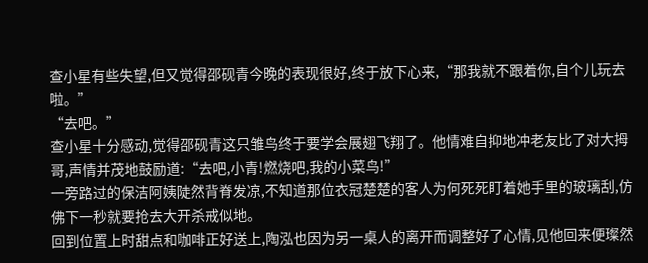查小星有些失望,但又觉得邵砚青今晚的表现很好,终于放下心来,“那我就不跟着你,自个儿玩去啦。”
“去吧。”
查小星十分感动,觉得邵砚青这只雏鸟终于要学会展翅飞翔了。他情难自抑地冲老友比了对大拇哥,声情并茂地鼓励道:“去吧,小青!燃烧吧,我的小菜鸟!”
一旁路过的保洁阿姨陡然背脊发凉,不知道那位衣冠楚楚的客人为何死死盯着她手里的玻璃刮,仿佛下一秒就要抢去大开杀戒似地。
回到位置上时甜点和咖啡正好送上,陶泓也因为另一桌人的离开而调整好了心情,见他回来便璨然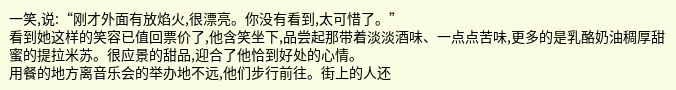一笑,说:“刚才外面有放焰火,很漂亮。你没有看到,太可惜了。”
看到她这样的笑容已值回票价了,他含笑坐下,品尝起那带着淡淡酒味、一点点苦味,更多的是乳酪奶油稠厚甜蜜的提拉米苏。很应景的甜品,迎合了他恰到好处的心情。
用餐的地方离音乐会的举办地不远,他们步行前往。街上的人还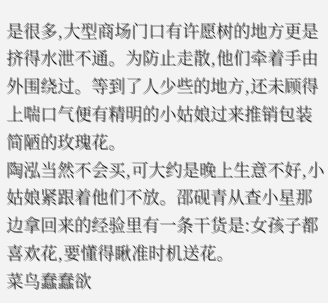是很多,大型商场门口有许愿树的地方更是挤得水泄不通。为防止走散,他们牵着手由外围绕过。等到了人少些的地方,还未顾得上喘口气便有精明的小姑娘过来推销包装简陋的玫瑰花。
陶泓当然不会买,可大约是晚上生意不好,小姑娘紧跟着他们不放。邵砚青从查小星那边拿回来的经验里有一条干货是:女孩子都喜欢花,要懂得瞅准时机送花。
菜鸟蠢蠢欲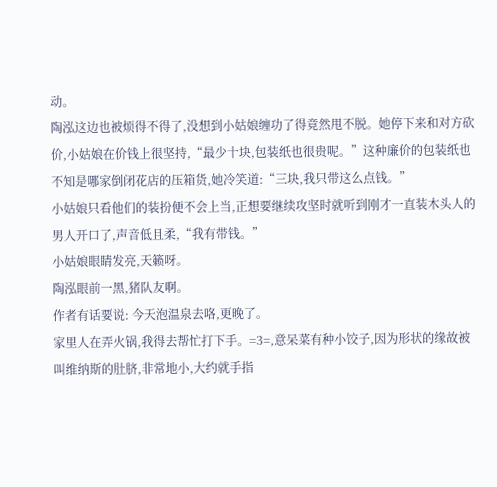动。
陶泓这边也被烦得不得了,没想到小姑娘缠功了得竟然甩不脱。她停下来和对方砍价,小姑娘在价钱上很坚持,“最少十块,包装纸也很贵呢。”这种廉价的包装纸也不知是哪家倒闭花店的压箱货,她冷笑道:“三块,我只带这么点钱。”
小姑娘只看他们的装扮便不会上当,正想要继续攻坚时就听到刚才一直装木头人的男人开口了,声音低且柔,“我有带钱。”
小姑娘眼睛发亮,天籁呀。
陶泓眼前一黑,猪队友啊。
作者有话要说: 今天泡温泉去咯,更晚了。
家里人在弄火锅,我得去帮忙打下手。=3=,意呆菜有种小饺子,因为形状的缘故被叫维纳斯的肚脐,非常地小,大约就手指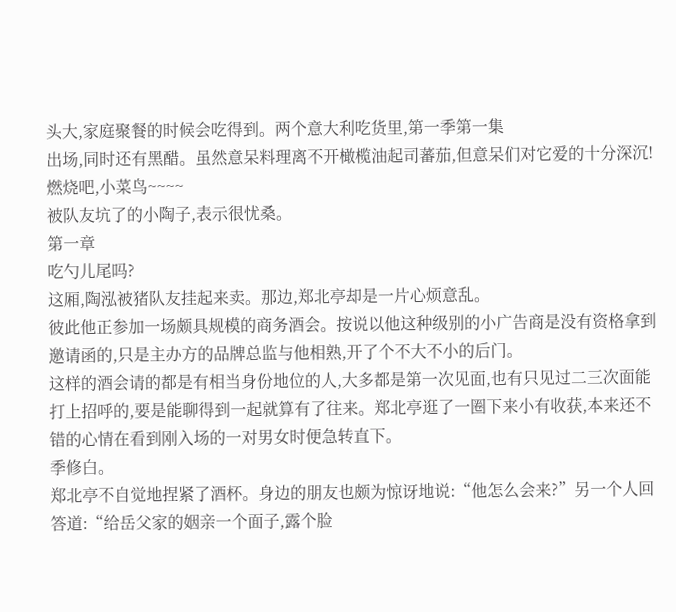头大,家庭聚餐的时候会吃得到。两个意大利吃货里,第一季第一集
出场,同时还有黑醋。虽然意呆料理离不开橄榄油起司蕃茄,但意呆们对它爱的十分深沉!
燃烧吧,小菜鸟~~~~
被队友坑了的小陶子,表示很忧桑。
第一章
吃勺儿尾吗?
这厢,陶泓被猪队友挂起来卖。那边,郑北亭却是一片心烦意乱。
彼此他正参加一场颇具规模的商务酒会。按说以他这种级别的小广告商是没有资格拿到邀请函的,只是主办方的品牌总监与他相熟,开了个不大不小的后门。
这样的酒会请的都是有相当身份地位的人,大多都是第一次见面,也有只见过二三次面能打上招呼的,要是能聊得到一起就算有了往来。郑北亭逛了一圈下来小有收获,本来还不错的心情在看到刚入场的一对男女时便急转直下。
季修白。
郑北亭不自觉地捏紧了酒杯。身边的朋友也颇为惊讶地说:“他怎么会来?”另一个人回答道:“给岳父家的姻亲一个面子,露个脸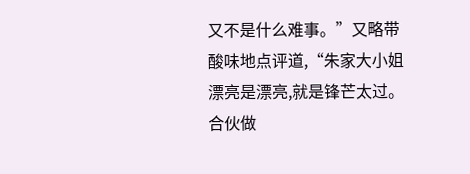又不是什么难事。”又略带酸味地点评道,“朱家大小姐漂亮是漂亮,就是锋芒太过。合伙做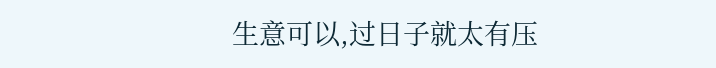生意可以,过日子就太有压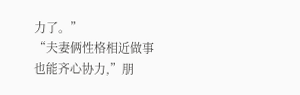力了。”
“夫妻俩性格相近做事也能齐心协力,”朋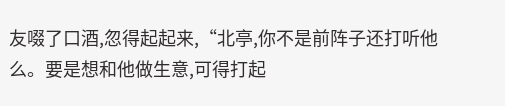友啜了口酒,忽得起起来,“北亭,你不是前阵子还打听他么。要是想和他做生意,可得打起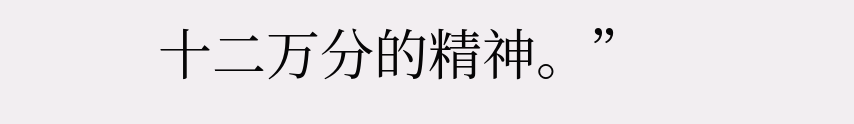十二万分的精神。”